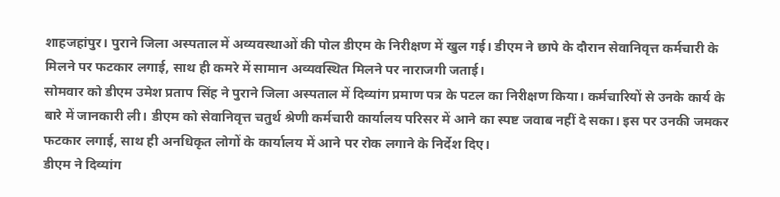शाहजहांपुर। पुराने जिला अस्पताल में अव्यवस्थाओं की पोल डीएम के निरीक्षण में खुल गई। डीएम ने छापे के दौरान सेवानिवृत्त कर्मचारी के मिलने पर फटकार लगाई, साथ ही कमरे में सामान अव्यवस्थित मिलने पर नाराजगी जताई।
सोमवार को डीएम उमेश प्रताप सिंह ने पुराने जिला अस्पताल में दिव्यांग प्रमाण पत्र के पटल का निरीक्षण किया। कर्मचारियों से उनके कार्य के बारे में जानकारी ली। डीएम को सेवानिवृत्त चतुर्थ श्रेणी कर्मचारी कार्यालय परिसर में आने का स्पष्ट जवाब नहीं दे सका। इस पर उनकी जमकर फटकार लगाई, साथ ही अनधिकृत लोगों के कार्यालय में आने पर रोक लगाने के निर्देश दिए।
डीएम ने दिव्यांग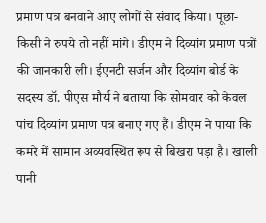प्रमाण पत्र बनवाने आए लोगों से संवाद किया। पूछा- किसी ने रुपये तो नहीं मांगे। डीएम ने दिव्यांग प्रमाण पत्रों की जानकारी ली। ईएनटी सर्जन और दिव्यांग बोर्ड के सदस्य डॉ. पीएस मौर्य ने बताया कि सोमवार को केवल पांच दिव्यांग प्रमाण पत्र बनाए गए हैं। डीएम ने पाया कि कमरे में सामान अव्यवस्थित रूप से बिखरा पड़ा है। खाली पानी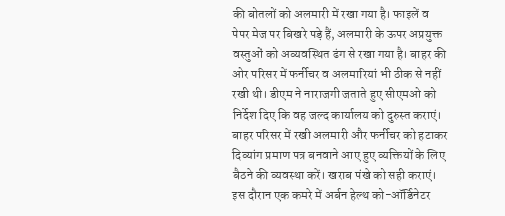की बोतलों को अलमारी में रखा गया है। फाइलें व पेपर मेज पर बिखरे पड़े हैं, अलमारी के ऊपर अप्रयुक्त वस्तुओं को अव्यवस्थित ढंग से रखा गया है। बाहर की ओर परिसर में फर्नीचर व अलमारियां भी ठीक से नहीं रखी थी। डीएम ने नाराजगी जताते हुए सीएमओ को निर्देश दिए कि वह जल्द कार्यालय को दुरुस्त कराएं। बाहर परिसर में रखी अलमारी और फर्नीचर को हटाकर दिव्यांग प्रमाण पत्र बनवाने आए हुए व्यक्तियों के लिए बैठने की व्यवस्था करें। खराब पंखे को सही कराएं।
इस दौरान एक कमरे में अर्बन हेल्थ को-ऑर्डिनेटर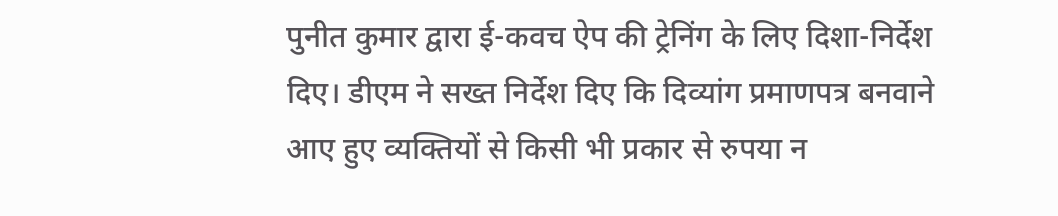पुनीत कुमार द्वारा ई-कवच ऐप की ट्रेनिंग के लिए दिशा-निर्देश दिए। डीएम ने सख्त निर्देश दिए कि दिव्यांग प्रमाणपत्र बनवाने आए हुए व्यक्तियों से किसी भी प्रकार से रुपया न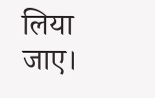लिया जाए।